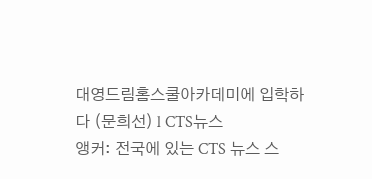대영드림홈스쿨아카데미에 입학하다 (문희선) l CTS뉴스
앵커: 전국에 있는 CTS 뉴스 스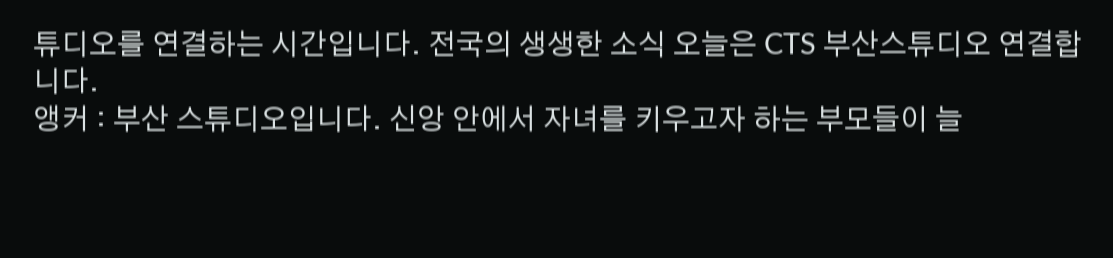튜디오를 연결하는 시간입니다. 전국의 생생한 소식 오늘은 CTS 부산스튜디오 연결합니다.
앵커 : 부산 스튜디오입니다. 신앙 안에서 자녀를 키우고자 하는 부모들이 늘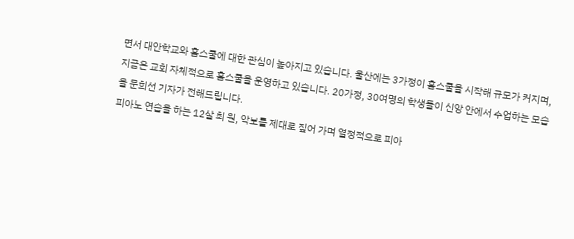면서 대안학교와 홈스쿨에 대한 관심이 높아지고 있습니다. 울산에는 3가정이 홈스쿨을 시작해 규모가 커지며, 지금은 교회 자체적으로 홈스쿨을 운영하고 있습니다. 20가정, 30여명의 학생들이 신앙 안에서 수업하는 모습을 문희선 기자가 전해드립니다.
피아노 연습을 하는 12살 최 원, 악보를 제대로 짚어 가며 열정적으로 피아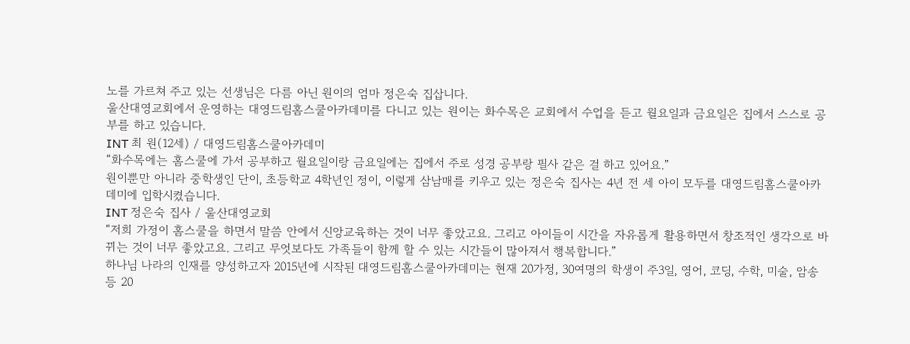노를 가르쳐 주고 있는 선생님은 다름 아닌 원이의 엄마 정은숙 집삽니다.
울산대영교회에서 운영하는 대영드림홈스쿨아카데미를 다니고 있는 원이는 화수목은 교회에서 수업을 듣고 월요일과 금요일은 집에서 스스로 공부를 하고 있습니다.
INT 최 원(12세) / 대영드림홈스쿨아카데미
“화수목에는 홈스쿨에 가서 공부하고 월요일이랑 금요일에는 집에서 주로 성경 공부랑 필사 같은 걸 하고 있어요.”
원이뿐만 아니라 중학생인 단이, 초등학교 4학년인 정이, 이렇게 삼남매를 키우고 있는 정은숙 집사는 4년 전 세 아이 모두를 대영드림홈스쿨아카데미에 입학시켰습니다.
INT 정은숙 집사 / 울산대영교회
“저희 가정이 홈스쿨을 하면서 말씀 안에서 신앙교육하는 것이 너무 좋았고요. 그리고 아이들이 시간을 자유롭게 활용하면서 창조적인 생각으로 바뀌는 것이 너무 좋았고요. 그리고 무엇보다도 가족들이 함께 할 수 있는 시간들이 많아져서 행복합니다.”
하나님 나라의 인재를 양성하고자 2015년에 시작된 대영드림홈스쿨아카데미는 현재 20가정, 30여명의 학생이 주3일, 영어, 코딩, 수학, 미술, 암송 등 20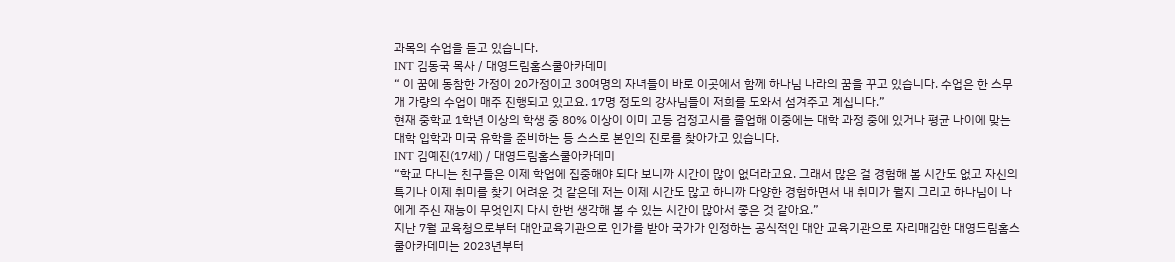과목의 수업을 듣고 있습니다.
INT 김동국 목사 / 대영드림홈스쿨아카데미
“ 이 꿈에 동참한 가정이 20가정이고 30여명의 자녀들이 바로 이곳에서 함께 하나님 나라의 꿈을 꾸고 있습니다. 수업은 한 스무개 가량의 수업이 매주 진행되고 있고요. 17명 정도의 강사님들이 저희를 도와서 섬겨주고 계십니다.”
현재 중학교 1학년 이상의 학생 중 80% 이상이 이미 고등 검정고시를 졸업해 이중에는 대학 과정 중에 있거나 평균 나이에 맞는 대학 입학과 미국 유학을 준비하는 등 스스로 본인의 진로를 찾아가고 있습니다.
INT 김예진(17세) / 대영드림홈스쿨아카데미
“학교 다니는 친구들은 이제 학업에 집중해야 되다 보니까 시간이 많이 없더라고요. 그래서 많은 걸 경험해 볼 시간도 없고 자신의 특기나 이제 취미를 찾기 어려운 것 같은데 저는 이제 시간도 많고 하니까 다양한 경험하면서 내 취미가 뭘지 그리고 하나님이 나에게 주신 재능이 무엇인지 다시 한번 생각해 볼 수 있는 시간이 많아서 좋은 것 같아요.”
지난 7월 교육청으로부터 대안교육기관으로 인가를 받아 국가가 인정하는 공식적인 대안 교육기관으로 자리매김한 대영드림홈스쿨아카데미는 2023년부터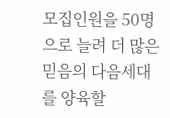모집인원을 50명으로 늘려 더 많은 믿음의 다음세대를 양육할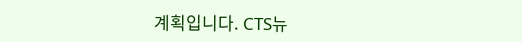계획입니다. CTS뉴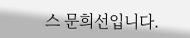스 문희선입니다.